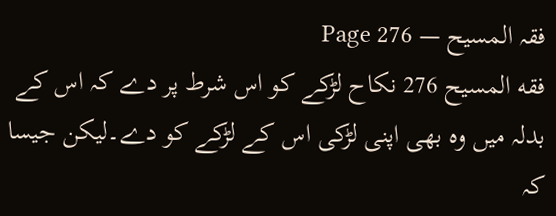فقہ المسیح — Page 276
فقه المسيح 276 نکاح لڑکے کو اس شرط پر دے کہ اس کے بدلہ میں وہ بھی اپنی لڑکی اس کے لڑکے کو دے۔لیکن جیسا کہ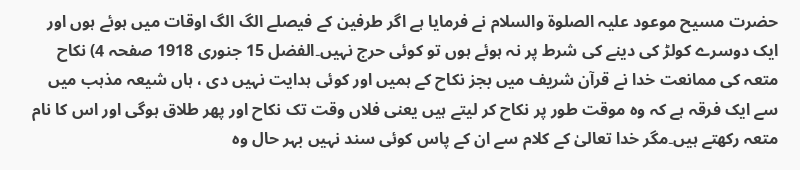حضرت مسیح موعود علیہ الصلوۃ والسلام نے فرمایا ہے اگر طرفین کے فیصلے الگ الگ اوقات میں ہوئے ہوں اور ایک دوسرے کولڑ کی دینے کی شرط پر نہ ہوئے ہوں تو کوئی حرج نہیں۔الفضل 15 جنوری 1918 صفحہ 4) نکاح متعہ کی ممانعت خدا نے قرآن شریف میں بجز نکاح کے ہمیں اور کوئی ہدایت نہیں دی ، ہاں شیعہ مذہب میں سے ایک فرقہ ہے کہ وہ موقت طور پر نکاح کر لیتے ہیں یعنی فلاں وقت تک نکاح اور پھر طلاق ہوگی اور اس کا نام متعہ رکھتے ہیں۔مگر خدا تعالیٰ کے کلام سے ان کے پاس کوئی سند نہیں بہر حال وہ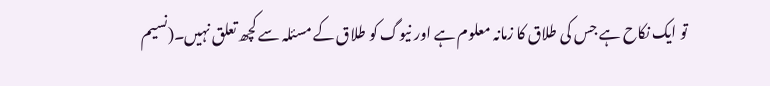تو ایک نکاح ہے جس کی طلاق کا زمانہ معلوم ہے اور نیوگ کو طلاق کے مسئلہ سے کچھ تعلق نہیں۔(نسیم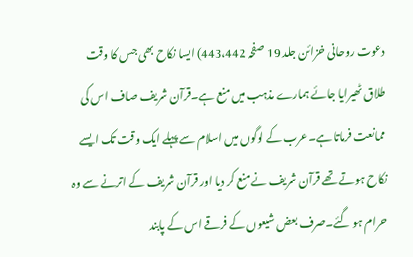دعوت روحانی خزائن جلد 19 صفحہ 443،442) ایسا نکاح بھی جس کا وقت طلاق ٹھیرایا جائے ہمارے مذہب میں منع ہے۔قرآن شریف صاف اس کی ممانعت فرماتا ہے۔عرب کے لوگوں میں اسلام سے پہلے ایک وقت تک ایسے نکاح ہوتے تھے قرآن شریف نے منع کر دیا اور قرآن شریف کے اترنے سے وہ حرام ہو گئے۔صرف بعض شیعوں کے فرقے اس کے پابند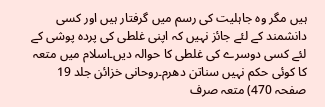ہیں مگر وہ جاہلیت کی رسم میں گرفتار ہیں اور کسی دانشمند کے لئے جائز نہیں کہ اپنی غلطی کی پردہ پوشی کے لئے کسی دوسرے کی غلطی کا حوالہ دیں۔اسلام میں متعہ کا کوئی حکم نہیں سناتن دھرم۔روحانی خزائن جلد 19 صفحہ 470) متعہ صرف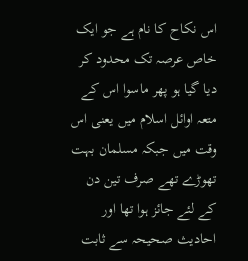اس نکاح کا نام ہے جو ایک خاص عرصہ تک محدود کر دیا گیا ہو پھر ماسوا اس کے متعہ اوائل اسلام میں یعنی اس وقت میں جبکہ مسلمان بہت تھوڑے تھے صرف تین دن کے لئے جائز ہوا تھا اور احادیث صحیحہ سے ثابت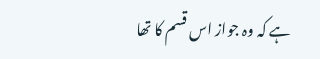ہے کہ وہ جواز اس قسم کا تھا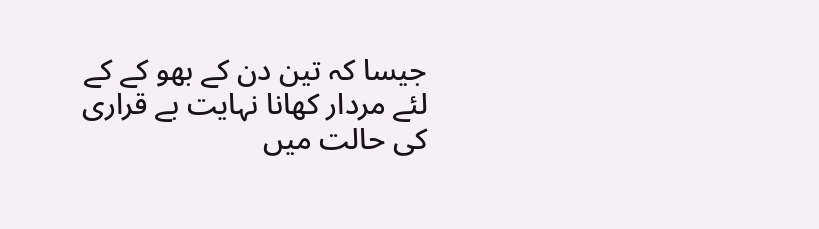جیسا کہ تین دن کے بھو کے کے لئے مردار کھانا نہایت بے قراری کی حالت میں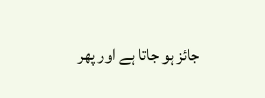جائز ہو جاتا ہے اور پھر